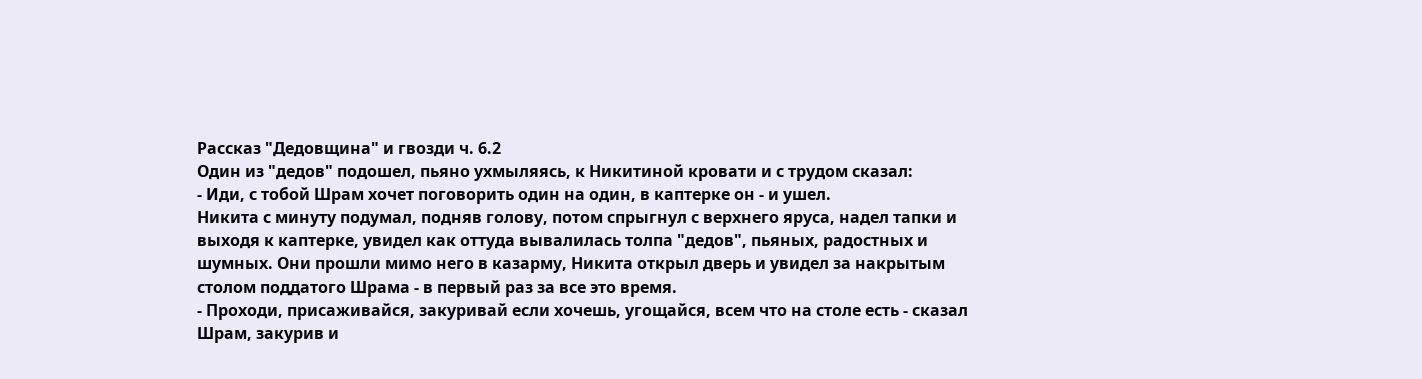Рассказ "Дедовщина" и гвозди ч. 6.2
Один из "дедов" подошел, пьяно ухмыляясь, к Никитиной кровати и с трудом сказал:
- Иди, с тобой Шрам хочет поговорить один на один, в каптерке он - и ушел.
Никита с минуту подумал, подняв голову, потом спрыгнул с верхнего яруса, надел тапки и выходя к каптерке, увидел как оттуда вывалилась толпа "дедов", пьяных, радостных и шумных. Они прошли мимо него в казарму, Никита открыл дверь и увидел за накрытым столом поддатого Шрама - в первый раз за все это время.
- Проходи, присаживайся, закуривай если хочешь, угощайся, всем что на столе есть - сказал Шрам, закурив и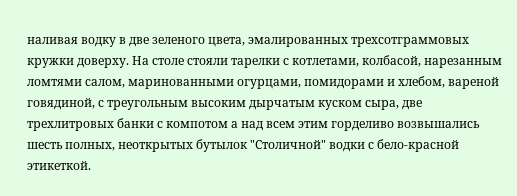наливая водку в две зеленого цвета, эмалированных трехсотграммовых кружки доверху. На столе стояли тарелки с котлетами, колбасой, нарезанным ломтями салом, маринованными огурцами, помидорами и хлебом, вареной говядиной, с треугольным высоким дырчатым куском сыра, две трехлитровых банки с компотом а над всем этим горделиво возвышались шесть полных, неоткрытых бутылок "Столичной" водки с бело-красной этикеткой.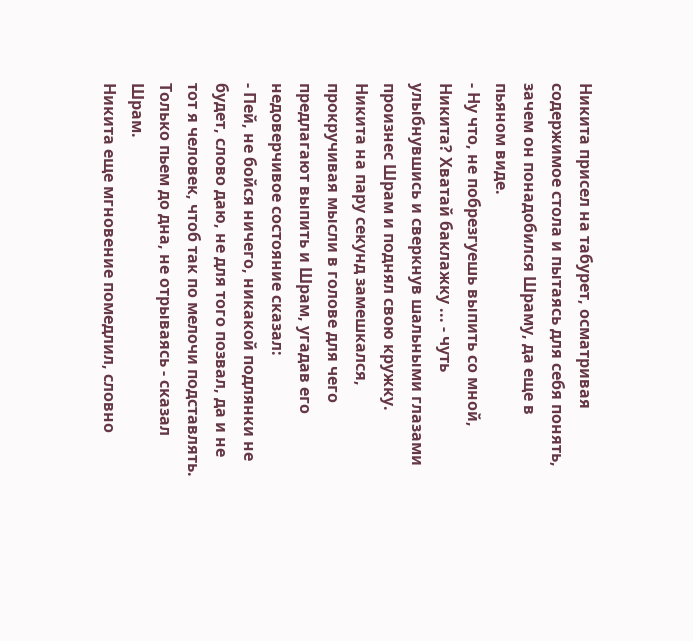Никита присел на табурет, осматривая содержимое стола и пытаясь для себя понять, зачем он понадобился Шраму, да еще в пьяном виде.
- Ну что, не побрезгуешь выпить со мной, Никита? Хватай баклажку ... - чуть улыбнувшись и сверкнув шальными глазами произнес Шрам и поднял свою кружку.
Никита на пару секунд замешкался, прокручивая мысли в голове для чего предлагают выпить и Шрам, угадав его недоверчивое состояние сказал:
- Пей, не бойся ничего, никакой подлянки не будет, слово даю, не для того позвал, да и не тот я человек, чтоб так по мелочи подставлять. Только пьем до дна, не отрываясь - сказал Шрам.
Никита еще мгновение помедлил, словно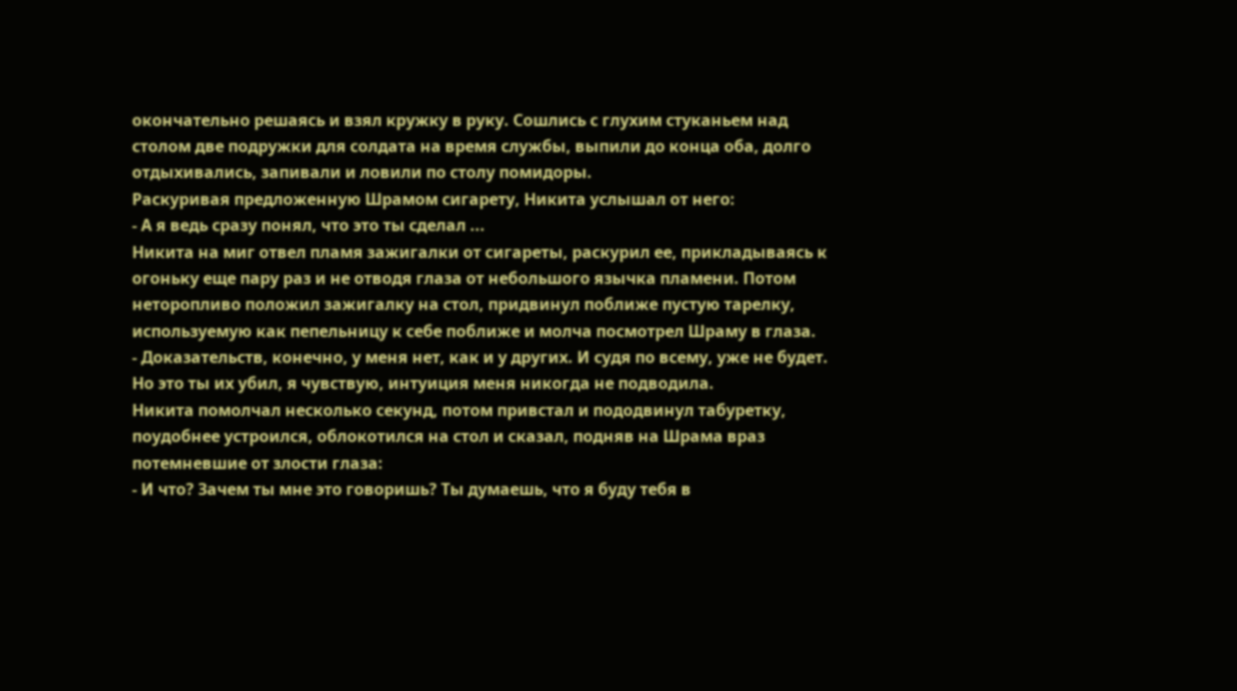окончательно решаясь и взял кружку в руку. Сошлись с глухим стуканьем над столом две подружки для солдата на время службы, выпили до конца оба, долго отдыхивались, запивали и ловили по столу помидоры.
Раскуривая предложенную Шрамом сигарету, Никита услышал от него:
- А я ведь сразу понял, что это ты сделал ...
Никита на миг отвел пламя зажигалки от сигареты, раскурил ее, прикладываясь к огоньку еще пару раз и не отводя глаза от небольшого язычка пламени. Потом неторопливо положил зажигалку на стол, придвинул поближе пустую тарелку, используемую как пепельницу к себе поближе и молча посмотрел Шраму в глаза.
- Доказательств, конечно, у меня нет, как и у других. И судя по всему, уже не будет. Но это ты их убил, я чувствую, интуиция меня никогда не подводила.
Никита помолчал несколько секунд, потом привстал и пододвинул табуретку, поудобнее устроился, облокотился на стол и сказал, подняв на Шрама враз потемневшие от злости глаза:
- И что? Зачем ты мне это говоришь? Ты думаешь, что я буду тебя в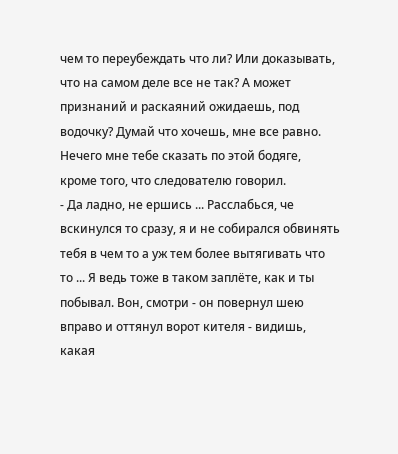чем то переубеждать что ли? Или доказывать, что на самом деле все не так? А может признаний и раскаяний ожидаешь, под водочку? Думай что хочешь, мне все равно. Нечего мне тебе сказать по этой бодяге, кроме того, что следователю говорил.
- Да ладно, не ершись ... Расслабься, че вскинулся то сразу, я и не собирался обвинять тебя в чем то а уж тем более вытягивать что то ... Я ведь тоже в таком заплёте, как и ты побывал. Вон, смотри - он повернул шею вправо и оттянул ворот кителя - видишь, какая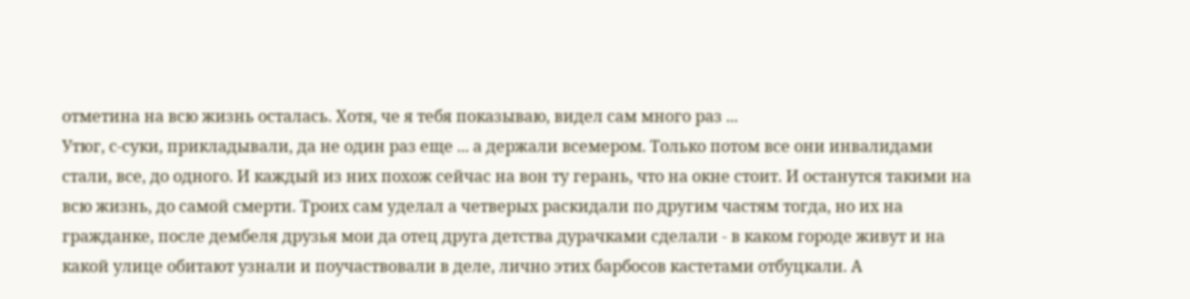отметина на всю жизнь осталась. Хотя, че я тебя показываю, видел сам много раз ...
Утюг, с-суки, прикладывали, да не один раз еще ... а держали всемером. Только потом все они инвалидами стали, все, до одного. И каждый из них похож сейчас на вон ту герань, что на окне стоит. И останутся такими на всю жизнь, до самой смерти. Троих сам уделал а четверых раскидали по другим частям тогда, но их на гражданке, после дембеля друзья мои да отец друга детства дурачками сделали - в каком городе живут и на какой улице обитают узнали и поучаствовали в деле, лично этих барбосов кастетами отбуцкали. А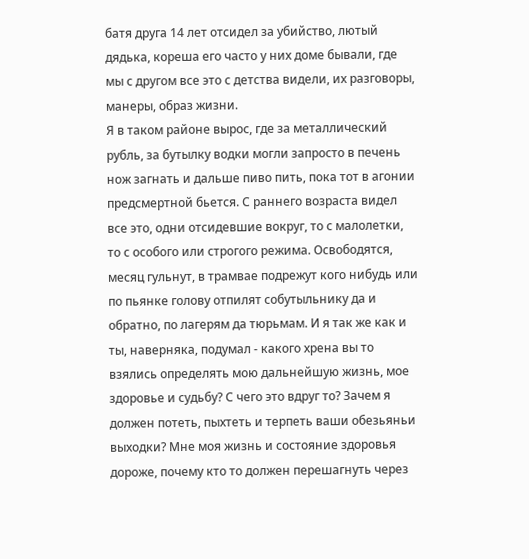батя друга 14 лет отсидел за убийство, лютый дядька, кореша его часто у них доме бывали, где мы с другом все это с детства видели, их разговоры, манеры, образ жизни.
Я в таком районе вырос, где за металлический рубль, за бутылку водки могли запросто в печень нож загнать и дальше пиво пить, пока тот в агонии предсмертной бьется. С раннего возраста видел все это, одни отсидевшие вокруг, то с малолетки, то с особого или строгого режима. Освободятся, месяц гульнут, в трамвае подрежут кого нибудь или по пьянке голову отпилят собутыльнику да и обратно, по лагерям да тюрьмам. И я так же как и ты, наверняка, подумал - какого хрена вы то взялись определять мою дальнейшую жизнь, мое здоровье и судьбу? С чего это вдруг то? Зачем я должен потеть, пыхтеть и терпеть ваши обезьяньи выходки? Мне моя жизнь и состояние здоровья дороже, почему кто то должен перешагнуть через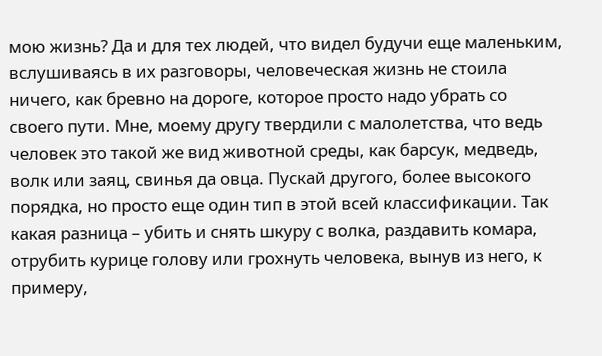мою жизнь? Да и для тех людей, что видел будучи еще маленьким, вслушиваясь в их разговоры, человеческая жизнь не стоила ничего, как бревно на дороге, которое просто надо убрать со своего пути. Мне, моему другу твердили с малолетства, что ведь человек это такой же вид животной среды, как барсук, медведь, волк или заяц, свинья да овца. Пускай другого, более высокого порядка, но просто еще один тип в этой всей классификации. Так какая разница – убить и снять шкуру с волка, раздавить комара, отрубить курице голову или грохнуть человека, вынув из него, к примеру,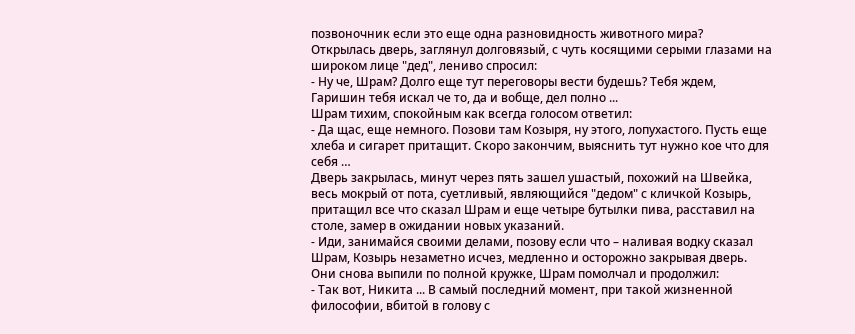позвоночник если это еще одна разновидность животного мира?
Открылась дверь, заглянул долговязый, с чуть косящими серыми глазами на широком лице "дед", лениво спросил:
- Ну че, Шрам? Долго еще тут переговоры вести будешь? Тебя ждем, Гаришин тебя искал че то, да и вобще, дел полно ...
Шрам тихим, спокойным как всегда голосом ответил:
- Да щас, еще немного. Позови там Козыря, ну этого, лопухастого. Пусть еще хлеба и сигарет притащит. Скоро закончим, выяснить тут нужно кое что для себя …
Дверь закрылась, минут через пять зашел ушастый, похожий на Швейка, весь мокрый от пота, суетливый, являющийся "дедом" с кличкой Козырь, притащил все что сказал Шрам и еще четыре бутылки пива, расставил на столе, замер в ожидании новых указаний.
- Иди, занимайся своими делами, позову если что – наливая водку сказал Шрам, Козырь незаметно исчез, медленно и осторожно закрывая дверь.
Они снова выпили по полной кружке, Шрам помолчал и продолжил:
- Так вот, Никита ... В самый последний момент, при такой жизненной философии, вбитой в голову с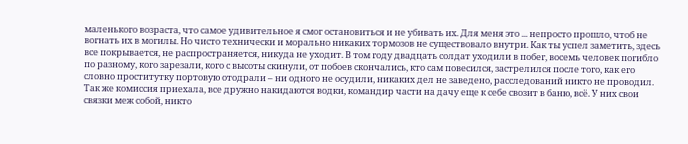маленького возраста, что самое удивительное я смог остановиться и не убивать их. Для меня это ... непросто прошло, чтоб не вогнать их в могилы. Но чисто технически и морально никаких тормозов не существовало внутри. Как ты успел заметить, здесь все покрывается, не распространяется, никуда не уходит. В том году двадцать солдат уходили в побег, восемь человек погибло по разному, кого зарезали, кого с высоты скинули, от побоев скончались, кто сам повесился, застрелился после того, как его словно проститутку портовую отодрали – ни одного не осудили, никаких дел не заведено, расследований никто не проводил. Так же комиссия приехала, все дружно накидаются водки, командир части на дачу еще к себе свозит в баню, всё. У них свои связки меж собой, никто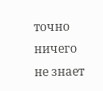точно ничего не знает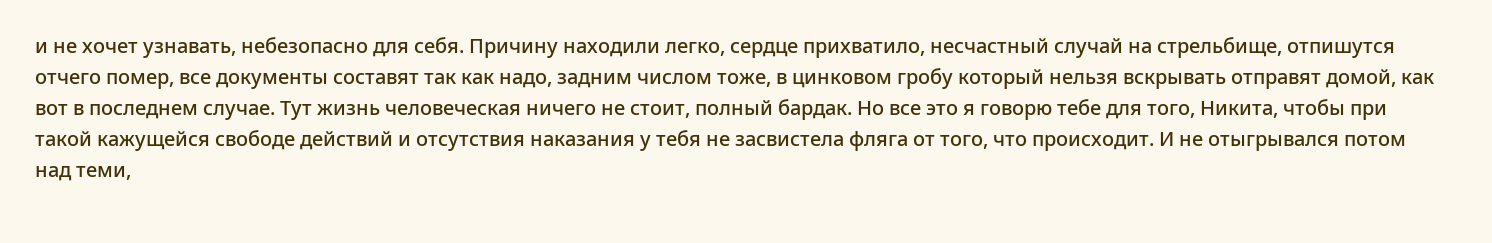и не хочет узнавать, небезопасно для себя. Причину находили легко, сердце прихватило, несчастный случай на стрельбище, отпишутся отчего помер, все документы составят так как надо, задним числом тоже, в цинковом гробу который нельзя вскрывать отправят домой, как вот в последнем случае. Тут жизнь человеческая ничего не стоит, полный бардак. Но все это я говорю тебе для того, Никита, чтобы при такой кажущейся свободе действий и отсутствия наказания у тебя не засвистела фляга от того, что происходит. И не отыгрывался потом над теми,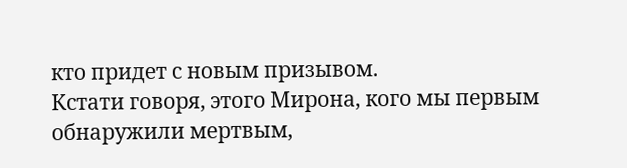кто придет с новым призывом.
Кстати говоря, этого Мирона, кого мы первым обнаружили мертвым,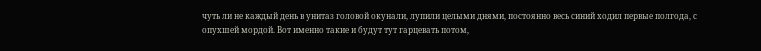чуть ли не каждый день в унитаз головой окунали, лупили целыми днями, постоянно весь синий ходил первые полгода, с опухшей мордой. Вот именно такие и будут тут гарцевать потом,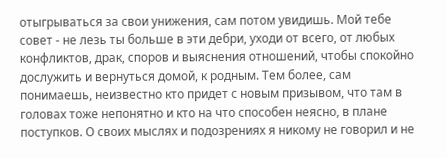отыгрываться за свои унижения, сам потом увидишь. Мой тебе совет - не лезь ты больше в эти дебри, уходи от всего, от любых конфликтов, драк, споров и выяснения отношений, чтобы спокойно дослужить и вернуться домой, к родным. Тем более, сам понимаешь, неизвестно кто придет с новым призывом, что там в головах тоже непонятно и кто на что способен неясно, в плане поступков. О своих мыслях и подозрениях я никому не говорил и не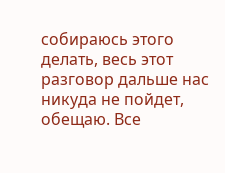собираюсь этого делать, весь этот разговор дальше нас никуда не пойдет, обещаю. Все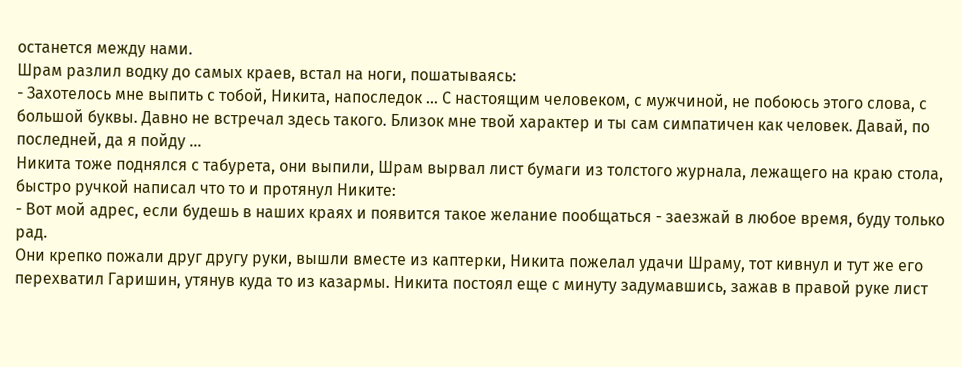останется между нами.
Шрам разлил водку до самых краев, встал на ноги, пошатываясь:
- Захотелось мне выпить с тобой, Никита, напоследок ... С настоящим человеком, с мужчиной, не побоюсь этого слова, с большой буквы. Давно не встречал здесь такого. Близок мне твой характер и ты сам симпатичен как человек. Давай, по последней, да я пойду ...
Никита тоже поднялся с табурета, они выпили, Шрам вырвал лист бумаги из толстого журнала, лежащего на краю стола, быстро ручкой написал что то и протянул Никите:
- Вот мой адрес, если будешь в наших краях и появится такое желание пообщаться - заезжай в любое время, буду только рад.
Они крепко пожали друг другу руки, вышли вместе из каптерки, Никита пожелал удачи Шраму, тот кивнул и тут же его перехватил Гаришин, утянув куда то из казармы. Никита постоял еще с минуту задумавшись, зажав в правой руке лист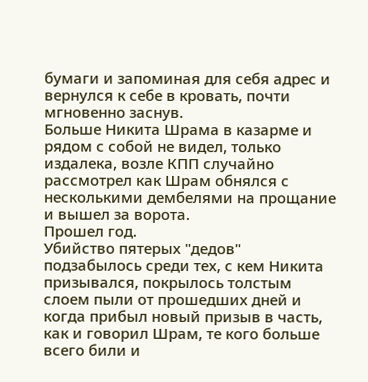бумаги и запоминая для себя адрес и вернулся к себе в кровать, почти мгновенно заснув.
Больше Никита Шрама в казарме и рядом с собой не видел, только издалека, возле КПП случайно рассмотрел как Шрам обнялся с несколькими дембелями на прощание и вышел за ворота.
Прошел год.
Убийство пятерых "дедов" подзабылось среди тех, с кем Никита призывался, покрылось толстым слоем пыли от прошедших дней и когда прибыл новый призыв в часть, как и говорил Шрам, те кого больше всего били и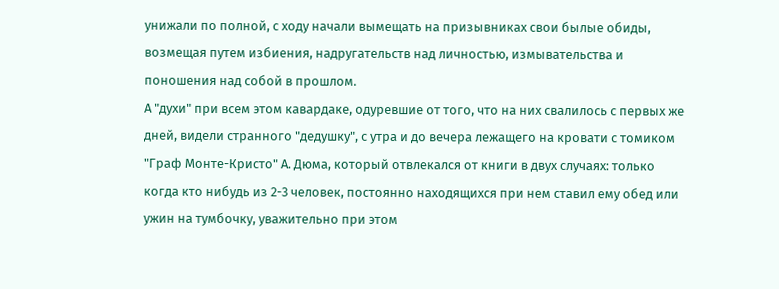унижали по полной, с ходу начали вымещать на призывниках свои былые обиды, возмещая путем избиения, надругательств над личностью, измывательства и поношения над собой в прошлом.
А "духи" при всем этом кавардаке, одуревшие от того, что на них свалилось с первых же дней, видели странного "дедушку", с утра и до вечера лежащего на кровати с томиком "Граф Монте-Кристо" А. Дюма, который отвлекался от книги в двух случаях: только когда кто нибудь из 2-3 человек, постоянно находящихся при нем ставил ему обед или ужин на тумбочку, уважительно при этом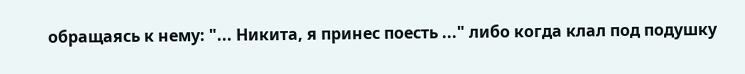обращаясь к нему: "... Никита, я принес поесть ..." либо когда клал под подушку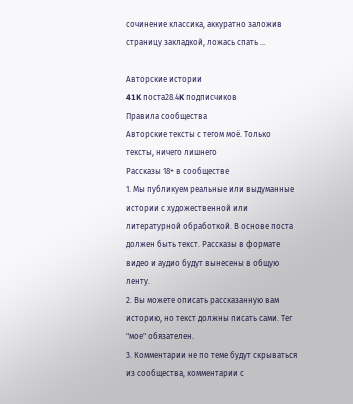сочинение классика, аккуратно заложив страницу закладкой, ложась спать ...

Авторские истории
41K поста28.4K подписчиков
Правила сообщества
Авторские тексты с тегом моё. Только тексты, ничего лишнего
Рассказы 18+ в сообществе
1. Мы публикуем реальные или выдуманные истории с художественной или литературной обработкой. В основе поста должен быть текст. Рассказы в формате видео и аудио будут вынесены в общую ленту.
2. Вы можете описать рассказанную вам историю, но текст должны писать сами. Тег "мое" обязателен.
3. Комментарии не по теме будут скрываться из сообщества, комментарии с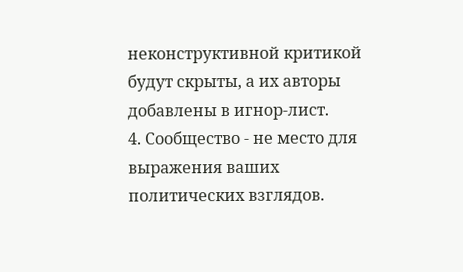неконструктивной критикой будут скрыты, а их авторы добавлены в игнор-лист.
4. Сообщество - не место для выражения ваших политических взглядов.